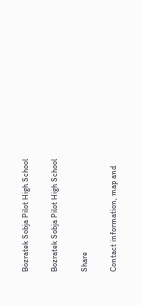Bozratek Sobja Pilot High School

Bozratek Sobja Pilot High School

Share

Contact information, map and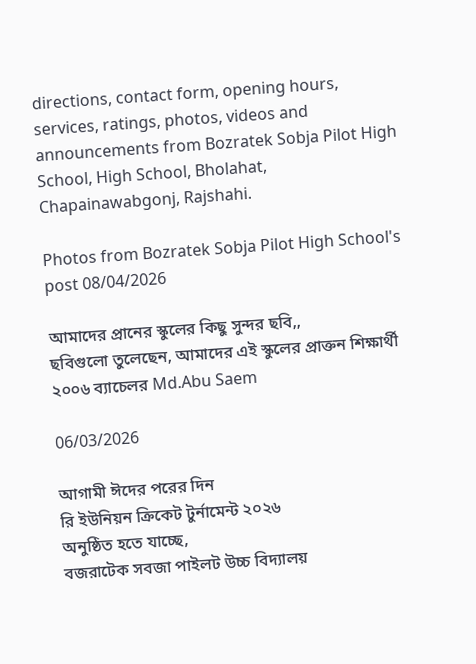directions, contact form, opening hours, services, ratings, photos, videos and announcements from Bozratek Sobja Pilot High School, High School, Bholahat, Chapainawabgonj, Rajshahi.

Photos from Bozratek Sobja Pilot High School's post 08/04/2026

আমাদের প্রানের স্কুলের কিছু সুন্দর ছবি,,
ছবিগুলো তুলেছেন, আমাদের এই স্কুলের প্রাক্তন শিক্ষার্থী ২০০৬ ব্যাচেলর Md.Abu Saem

06/03/2026

আগামী ঈদের পরের দিন
রি ইউনিয়ন ক্রিকেট টুর্নামেন্ট ২০২৬
অনুষ্ঠিত হতে যাচ্ছে,
বজরাটেক সবজা পাইলট উচ্চ বিদ্যালয়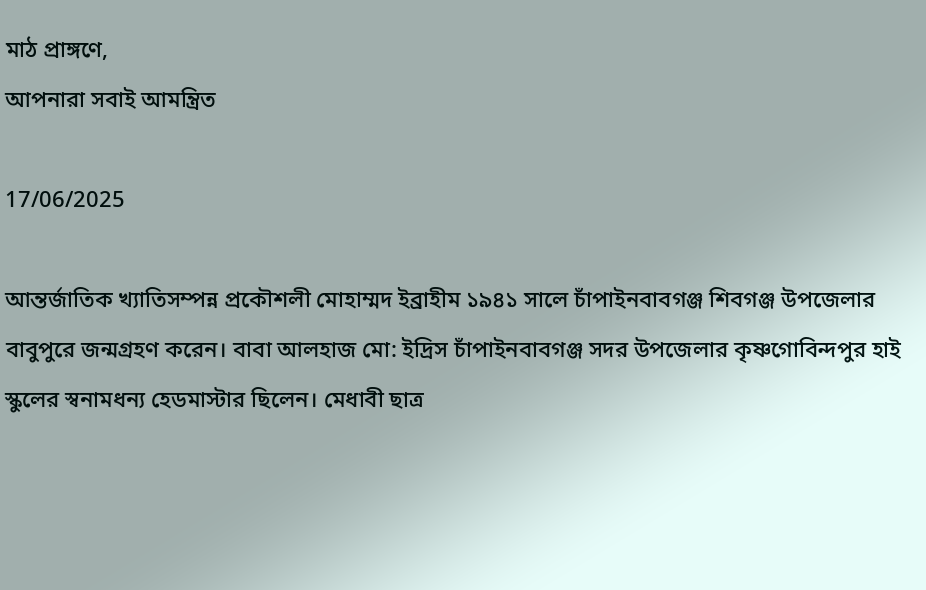মাঠ প্রাঙ্গণে,
আপনারা সবাই আমন্ত্রিত

17/06/2025

আন্তর্জাতিক খ্যাতিসম্পন্ন প্রকৌশলী মোহাম্মদ ইব্রাহীম ১৯৪১ সালে চাঁপাইনবাবগঞ্জ শিবগঞ্জ উপজেলার বাবুপুরে জন্মগ্রহণ করেন। বাবা আলহাজ মো: ইদ্রিস চাঁপাইনবাবগঞ্জ সদর উপজেলার কৃষ্ণগোবিন্দপুর হাই স্কুলের স্বনামধন্য হেডমাস্টার ছিলেন। মেধাবী ছাত্র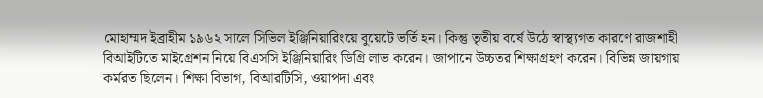মোহাম্মদ ইব্রাহীম ১৯৬২ সালে সিভিল ইঞ্জিনিয়ারিংয়ে বুয়েটে ভর্তি হন। কিন্তু তৃতীয় বর্ষে উঠে স্বাস্থ্যগত কারণে রাজশাহী বিআইটিতে মাইগ্রেশন নিয়ে বিএসসি ইঞ্জিনিয়ারিং ডিগ্রি লাভ করেন। জাপানে উচ্চতর শিক্ষাগ্রহণ করেন। বিভিন্ন জায়গায় কর্মরত ছিলেন। শিক্ষা বিভাগ, বিআরটিসি, ওয়াপদা এবং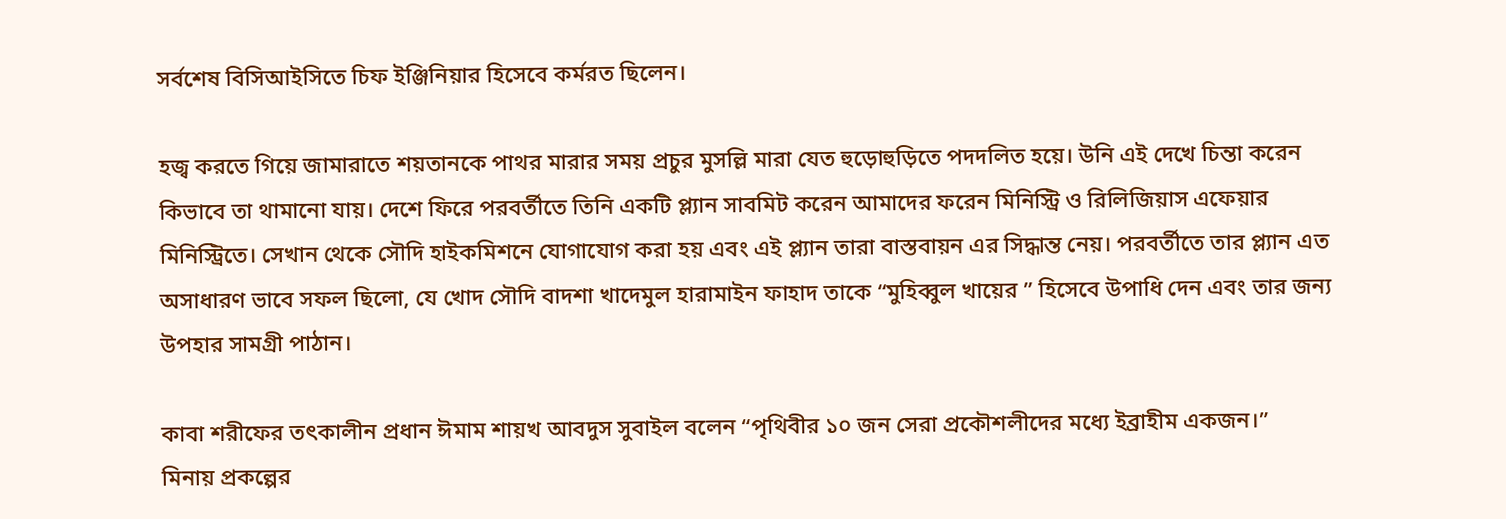সর্বশেষ বিসিআইসিতে চিফ ইঞ্জিনিয়ার হিসেবে কর্মরত ছিলেন।

হজ্ব করতে গিয়ে জামারাতে শয়তানকে পাথর মারার সময় প্রচুর মুসল্লি মারা যেত হুড়োহুড়িতে পদদলিত হয়ে। উনি এই দেখে চিন্তা করেন কিভাবে তা থামানো যায়। দেশে ফিরে পরবর্তীতে তিনি একটি প্ল্যান সাবমিট করেন আমাদের ফরেন মিনিস্ট্রি ও রিলিজিয়াস এফেয়ার মিনিস্ট্রিতে। সেখান থেকে সৌদি হাইকমিশনে যোগাযোগ করা হয় এবং এই প্ল্যান তারা বাস্তবায়ন এর সিদ্ধান্ত নেয়। পরবর্তীতে তার প্ল্যান এত অসাধারণ ভাবে সফল ছিলো, যে খোদ সৌদি বাদশা খাদেমুল হারামাইন ফাহাদ তাকে “মুহিব্বুল খায়ের ” হিসেবে উপাধি দেন এবং তার জন্য উপহার সামগ্রী পাঠান।

কাবা শরীফের তৎকালীন প্রধান ঈমাম শায়খ আবদুস সুবাইল বলেন “পৃথিবীর ১০ জন সেরা প্রকৌশলীদের মধ্যে ইব্রাহীম একজন।”
মিনায় প্রকল্পের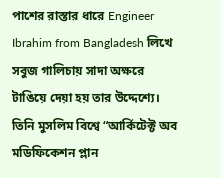পাশের রাস্তার ধারে Engineer Ibrahim from Bangladesh লিখে সবুজ গালিচায় সাদা অক্ষরে টাঙিয়ে দেয়া হয় তার উদ্দেশ্যে। তিনি মুসলিম বিশ্বে “আর্কিটেক্ট অব মডিফিকেশন প্লান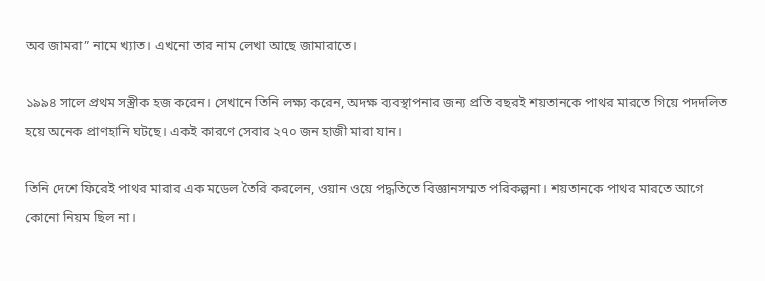অব জামরা” নামে খ্যাত। এখনো তার নাম লেখা আছে জামারাতে।

১৯৯৪ সালে প্রথম সস্ত্রীক হজ করেন। সেখানে তিনি লক্ষ্য করেন, অদক্ষ ব্যবস্থাপনার জন্য প্রতি বছরই শয়তানকে পাথর মারতে গিয়ে পদদলিত হয়ে অনেক প্রাণহানি ঘটছে। একই কারণে সেবার ২৭০ জন হাজী মারা যান।

তিনি দেশে ফিরেই পাথর মারার এক মডেল তৈরি করলেন, ওয়ান ওয়ে পদ্ধতিতে বিজ্ঞানসম্মত পরিকল্পনা। শয়তানকে পাথর মারতে আগে কোনো নিয়ম ছিল না।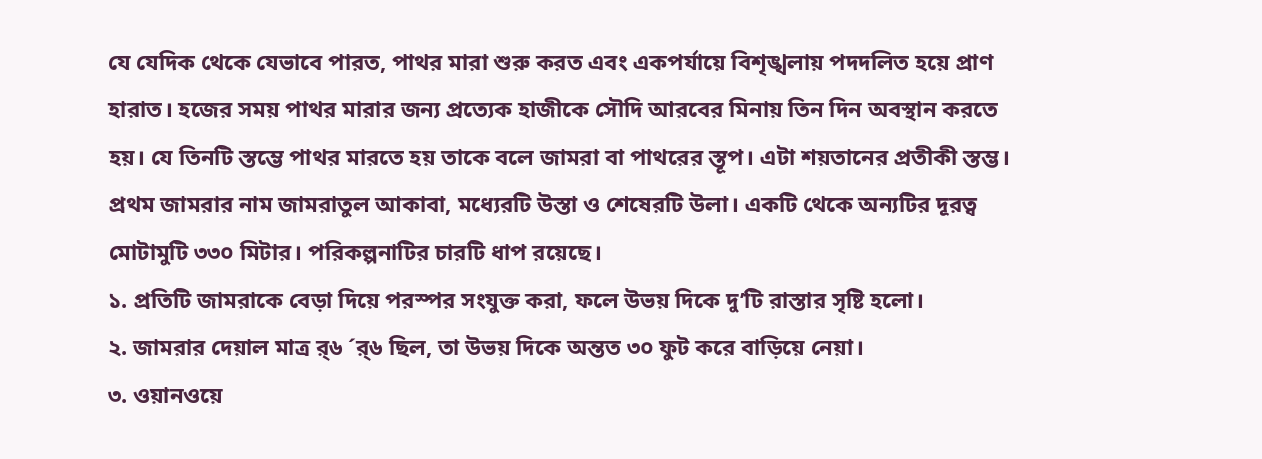যে যেদিক থেকে যেভাবে পারত, পাথর মারা শুরু করত এবং একপর্যায়ে বিশৃঙ্খলায় পদদলিত হয়ে প্রাণ হারাত। হজের সময় পাথর মারার জন্য প্রত্যেক হাজীকে সৌদি আরবের মিনায় তিন দিন অবস্থান করতে হয়। যে তিনটি স্তম্ভে পাথর মারতে হয় তাকে বলে জামরা বা পাথরের স্তূপ। এটা শয়তানের প্রতীকী স্তম্ভ। প্রথম জামরার নাম জামরাতুল আকাবা, মধ্যেরটি উস্তা ও শেষেরটি উলা। একটি থেকে অন্যটির দূরত্ব মোটামুটি ৩৩০ মিটার। পরিকল্পনাটির চারটি ধাপ রয়েছে।
১. প্রতিটি জামরাকে বেড়া দিয়ে পরস্পর সংযুক্ত করা, ফলে উভয় দিকে দু’টি রাস্তার সৃষ্টি হলো।
২. জামরার দেয়াল মাত্র র্৬ ´র্৬ ছিল, তা উভয় দিকে অন্তত ৩০ ফুট করে বাড়িয়ে নেয়া।
৩. ওয়ানওয়ে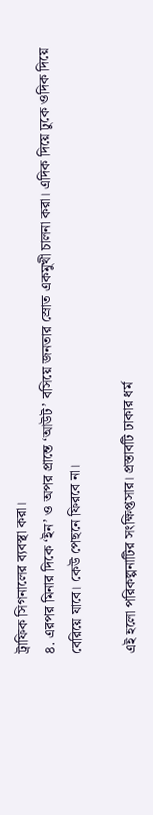ট্রাফিক সিগনালের ব্যবস্থা করা।
৪. এরপর মিনার দিকে ‘ইন’ ও অপর প্রান্তে ‘আউট’ বসিয়ে জনতার স্রোত একমুখী চালনা করা। এদিক দিয়ে ঢুকে ওদিক দিয়ে বেরিয়ে যাবে। কেউ পেছনে ফিরবে না।

এই হলো পরিকল্পনাটির সংক্ষিপ্তসার। প্রস্তাবটি ঢাকার ধর্ম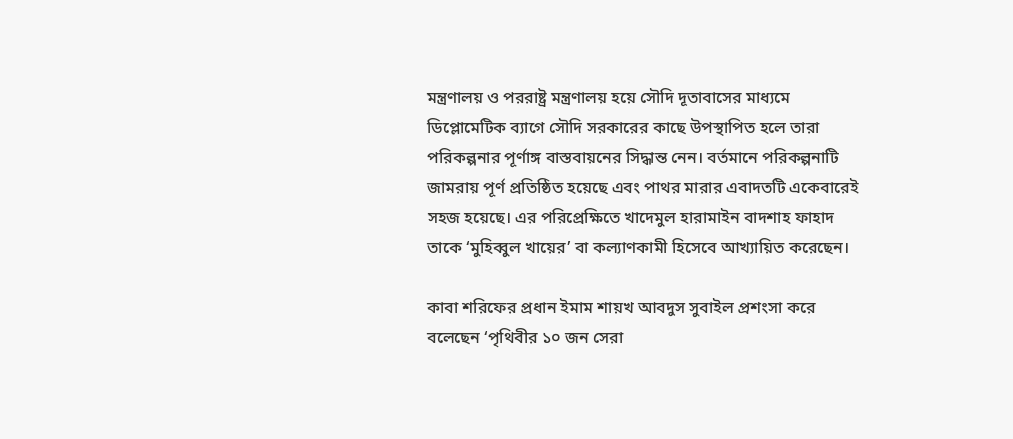মন্ত্রণালয় ও পররাষ্ট্র মন্ত্রণালয় হয়ে সৌদি দূতাবাসের মাধ্যমে ডিপ্লোমেটিক ব্যাগে সৌদি সরকারের কাছে উপস্থাপিত হলে তারা পরিকল্পনার পূর্ণাঙ্গ বাস্তবায়নের সিদ্ধান্ত নেন। বর্তমানে পরিকল্পনাটি জামরায় পূর্ণ প্রতিষ্ঠিত হয়েছে এবং পাথর মারার এবাদতটি একেবারেই সহজ হয়েছে। এর পরিপ্রেক্ষিতে খাদেমুল হারামাইন বাদশাহ ফাহাদ তাকে ‘মুহিব্বুল খায়ের’ বা কল্যাণকামী হিসেবে আখ্যায়িত করেছেন।

কাবা শরিফের প্রধান ইমাম শায়খ আবদুস সুবাইল প্রশংসা করে বলেছেন ‘পৃথিবীর ১০ জন সেরা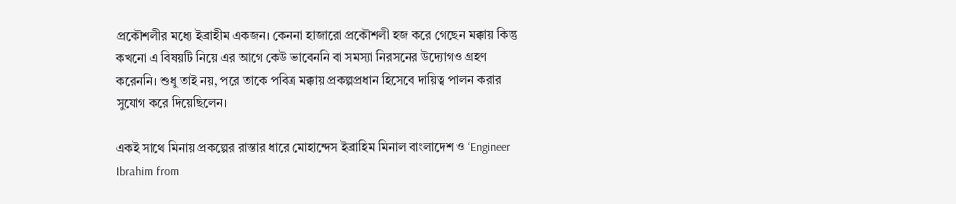প্রকৌশলীর মধ্যে ইব্রাহীম একজন। কেননা হাজারো প্রকৌশলী হজ করে গেছেন মক্কায় কিন্তু কখনো এ বিষয়টি নিয়ে এর আগে কেউ ভাবেননি বা সমস্যা নিরসনের উদ্যোগও গ্রহণ করেননি। শুধু তাই নয়, পরে তাকে পবিত্র মক্কায় প্রকল্পপ্রধান হিসেবে দায়িত্ব পালন করার সুযোগ করে দিয়েছিলেন।

একই সাথে মিনায় প্রকল্পের রাস্তার ধারে মোহান্দেস ইব্রাহিম মিনাল বাংলাদেশ ও ‘Engineer Ibrahim from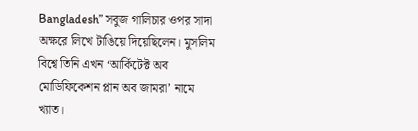Bangladesh” সবুজ গালিচার ওপর সাদা অক্ষরে লিখে টাঙিয়ে দিয়েছিলেন। মুসলিম বিশ্বে তিনি এখন ‘আর্কিটেক্ট অব মোডিফিকেশন প্লান অব জামরা’ নামে খ্যাত।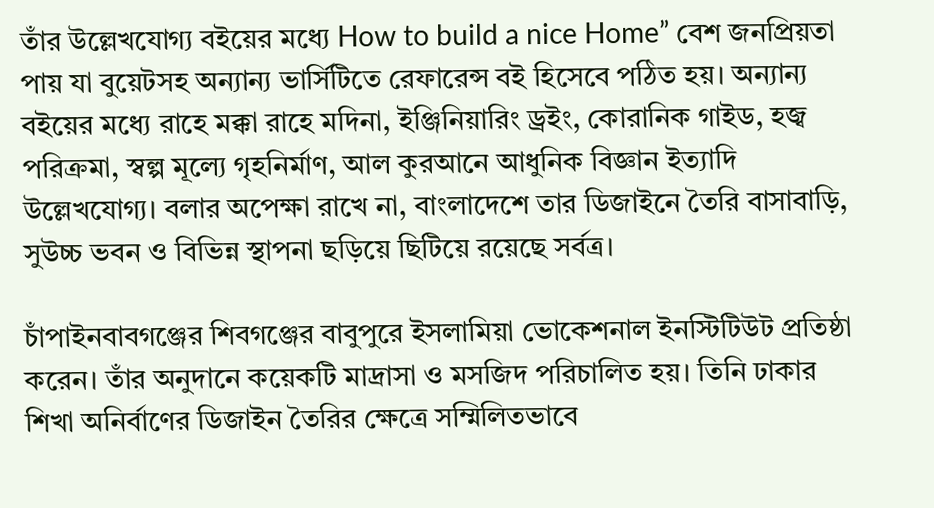তাঁর উল্লেখযোগ্য বইয়ের মধ্যে How to build a nice Home” বেশ জনপ্রিয়তা পায় যা বুয়েটসহ অন্যান্য ভার্সিটিতে রেফারেন্স বই হিসেবে পঠিত হয়। অন্যান্য বইয়ের মধ্যে রাহে মক্কা রাহে মদিনা, ইঞ্জিনিয়ারিং ড্রইং, কোরানিক গাইড, হজ্ব পরিক্রমা, স্বল্প মূল্যে গৃহনির্মাণ, আল কুরআনে আধুনিক বিজ্ঞান ইত্যাদি উল্লেখযোগ্য। বলার অপেক্ষা রাখে না, বাংলাদেশে তার ডিজাইনে তৈরি বাসাবাড়ি, সুউচ্চ ভবন ও বিভিন্ন স্থাপনা ছড়িয়ে ছিটিয়ে রয়েছে সর্বত্র।

চাঁপাইনবাবগঞ্জের শিবগঞ্জের বাবুপুরে ইসলামিয়া ভোকেশনাল ইনস্টিটিউট প্রতিষ্ঠা করেন। তাঁর অনুদানে কয়েকটি মাদ্রাসা ও মসজিদ পরিচালিত হয়। তিনি ঢাকার শিখা অনির্বাণের ডিজাইন তৈরির ক্ষেত্রে সম্মিলিতভাবে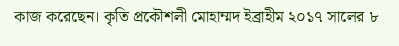কাজ করেছেন। কৃতি প্রকৌশলী মোহাম্মদ ইব্রাহীম ২০১৭ সালের ৮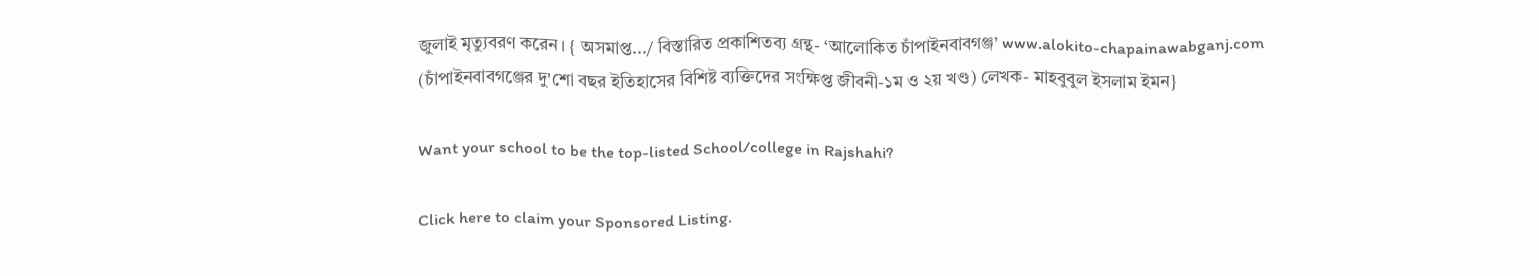জুলাই মৃত্যুবরণ করেন। { অসমাপ্ত.../ বিস্তারিত প্রকাশিতব্য গ্রন্থ- ‘আলোকিত চাঁপাইনবাবগঞ্জ’ www.alokito-chapainawabganj.com (চাঁপাইনবাবগঞ্জের দু'শো বছর ইতিহাসের বিশিষ্ট ব্যক্তিদের সংক্ষিপ্ত জীবনী-১ম ও ২য় খণ্ড) লেখক- মাহবুবুল ইসলাম ইমন}

Want your school to be the top-listed School/college in Rajshahi?

Click here to claim your Sponsored Listing.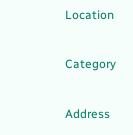Location

Category

Address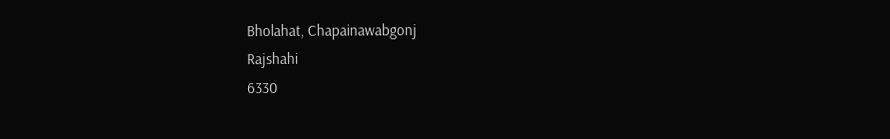Bholahat, Chapainawabgonj
Rajshahi
6330